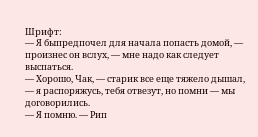Шрифт:
— Я быпредпочел для начала попасть домой, — произнес он вслух, — мне надо как следует выспаться.
— Хорошо, Чак, — старик все еще тяжело дышал, — я распоряжусь, тебя отвезут, но помни — мы договорились.
— Я помню. — Рип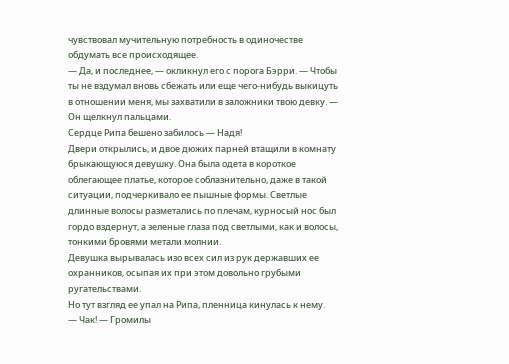чувствовал мучительную потребность в одиночестве обдумать все происходящее.
— Да, и последнее, — окликнул его с порога Бэрри. — Чтобы ты не вздумал вновь сбежать или еще чего-нибудь выкицуть в отношении меня, мы захватили в заложники твою девку. — Он щелкнул пальцами.
Сердце Рипа бешено забилось — Надя!
Двери открылись, и двое дюжих парней втащили в комнату брыкающуюся девушку. Она была одета в короткое облегающее платье, которое соблазнительно, даже в такой ситуации, подчеркивало ее пышные формы. Светлые длинные волосы разметались по плечам, курносый нос был гордо вздернут, а зеленые глаза под светлыми, как и волосы, тонкими бровями метали молнии.
Девушка вырывалась изо всех сил из рук державших ее охранников, осыпая их при этом довольно грубыми ругательствами.
Но тут взгляд ее упал на Рипа, пленница кинулась к нему.
— Чак! — Громилы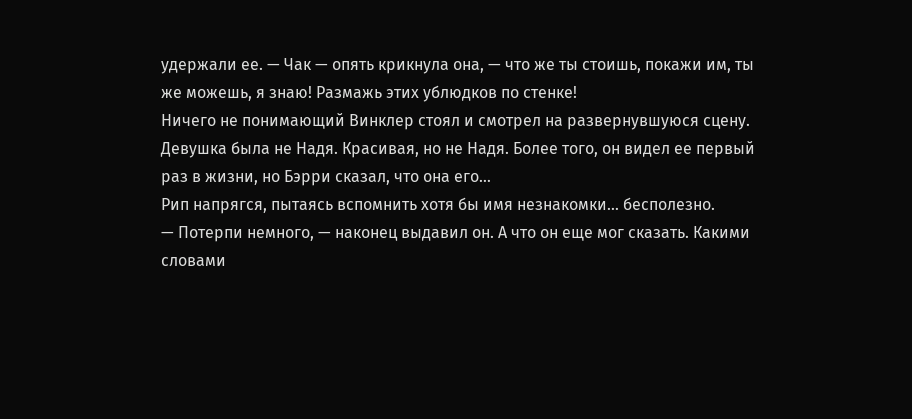удержали ее. — Чак — опять крикнула она, — что же ты стоишь, покажи им, ты же можешь, я знаю! Размажь этих ублюдков по стенке!
Ничего не понимающий Винклер стоял и смотрел на развернувшуюся сцену. Девушка была не Надя. Красивая, но не Надя. Более того, он видел ее первый раз в жизни, но Бэрри сказал, что она его…
Рип напрягся, пытаясь вспомнить хотя бы имя незнакомки… бесполезно.
— Потерпи немного, — наконец выдавил он. А что он еще мог сказать. Какими словами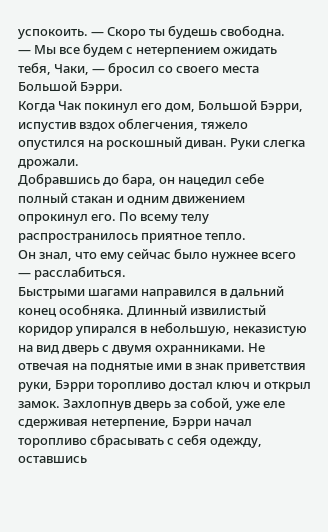успокоить. — Скоро ты будешь свободна.
— Мы все будем с нетерпением ожидать тебя, Чаки, — бросил со своего места Большой Бэрри.
Когда Чак покинул его дом, Большой Бэрри, испустив вздох облегчения, тяжело опустился на роскошный диван. Руки слегка дрожали.
Добравшись до бара, он нацедил себе полный стакан и одним движением опрокинул его. По всему телу распространилось приятное тепло.
Он знал, что ему сейчас было нужнее всего — расслабиться.
Быстрыми шагами направился в дальний конец особняка. Длинный извилистый коридор упирался в небольшую, неказистую на вид дверь с двумя охранниками. Не отвечая на поднятые ими в знак приветствия руки, Бэрри торопливо достал ключ и открыл замок. Захлопнув дверь за собой, уже еле сдерживая нетерпение, Бэрри начал торопливо сбрасывать с себя одежду, оставшись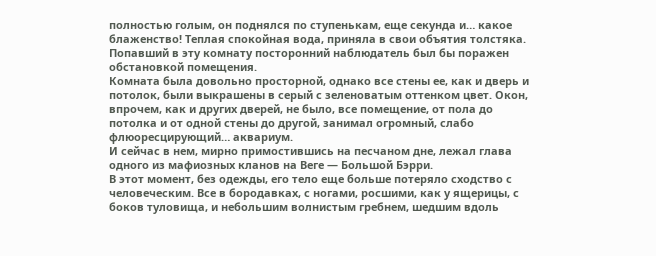полностью голым, он поднялся по ступенькам, еще секунда и… какое блаженство! Теплая спокойная вода, приняла в свои объятия толстяка.
Попавший в эту комнату посторонний наблюдатель был бы поражен обстановкой помещения.
Комната была довольно просторной, однако все стены ее, как и дверь и потолок, были выкрашены в серый с зеленоватым оттенком цвет. Окон, впрочем, как и других дверей, не было, все помещение, от пола до потолка и от одной стены до другой, занимал огромный, слабо флюоресцирующий… аквариум.
И сейчас в нем, мирно примостившись на песчаном дне, лежал глава одного из мафиозных кланов на Веге — Большой Бэрри.
В этот момент, без одежды, его тело еще больше потеряло сходство с человеческим. Все в бородавках, с ногами, росшими, как у ящерицы, с боков туловища, и небольшим волнистым гребнем, шедшим вдоль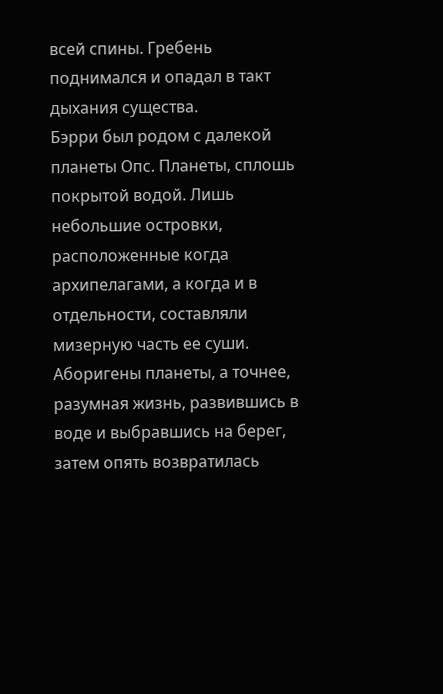всей спины. Гребень поднимался и опадал в такт дыхания существа.
Бэрри был родом с далекой планеты Опс. Планеты, сплошь покрытой водой. Лишь небольшие островки, расположенные когда архипелагами, а когда и в отдельности, составляли мизерную часть ее суши. Аборигены планеты, а точнее, разумная жизнь, развившись в воде и выбравшись на берег, затем опять возвратилась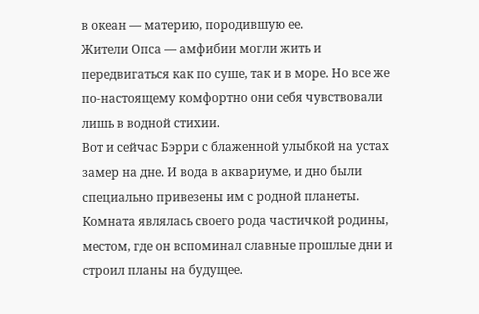в океан — материю, породившую ее.
Жители Опса — амфибии могли жить и передвигаться как по суше, так и в море. Но все же по-настоящему комфортно они себя чувствовали лишь в водной стихии.
Вот и сейчас Бэрри с блаженной улыбкой на устах замер на дне. И вода в аквариуме, и дно были специально привезены им с родной планеты. Комната являлась своего рода частичкой родины, местом, где он вспоминал славные прошлые дни и строил планы на будущее.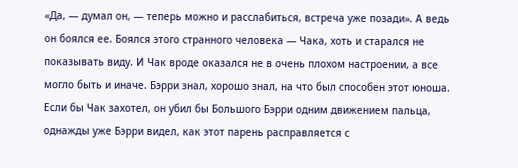«Да, — думал он, — теперь можно и расслабиться, встреча уже позади». А ведь он боялся ее. Боялся этого странного человека — Чака, хоть и старался не показывать виду. И Чак вроде оказался не в очень плохом настроении, а все могло быть и иначе. Бэрри знал, хорошо знал, на что был способен этот юноша. Если бы Чак захотел, он убил бы Большого Бэрри одним движением пальца, однажды уже Бэрри видел, как этот парень расправляется с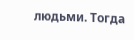людьми. Тогда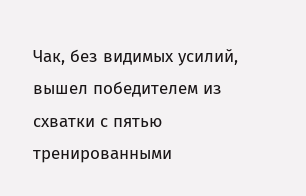Чак, без видимых усилий, вышел победителем из схватки с пятью тренированными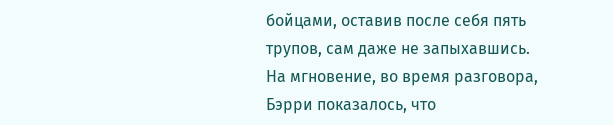бойцами, оставив после себя пять трупов, сам даже не запыхавшись.
На мгновение, во время разговора, Бэрри показалось, что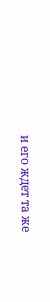и его ждет та же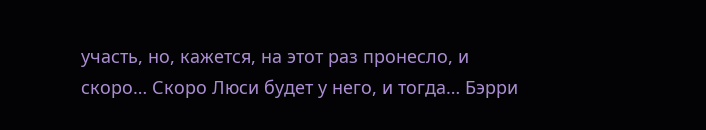участь, но, кажется, на этот раз пронесло, и скоро… Скоро Люси будет у него, и тогда… Бэрри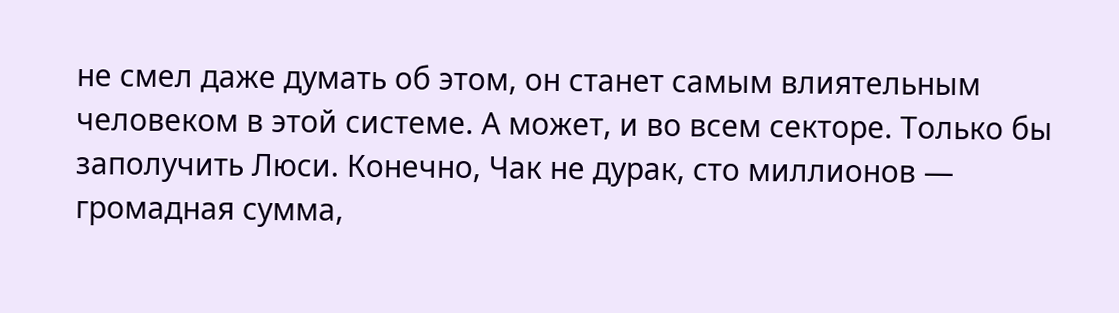не смел даже думать об этом, он станет самым влиятельным человеком в этой системе. А может, и во всем секторе. Только бы заполучить Люси. Конечно, Чак не дурак, сто миллионов — громадная сумма,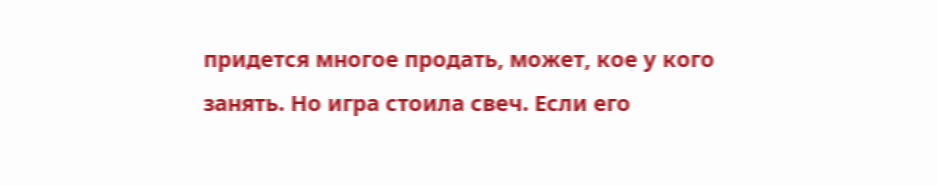придется многое продать, может, кое у кого занять. Но игра стоила свеч. Если его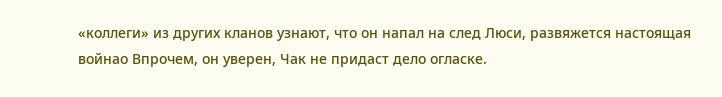«коллеги» из других кланов узнают, что он напал на след Люси, развяжется настоящая войнао Впрочем, он уверен, Чак не придаст дело огласке.